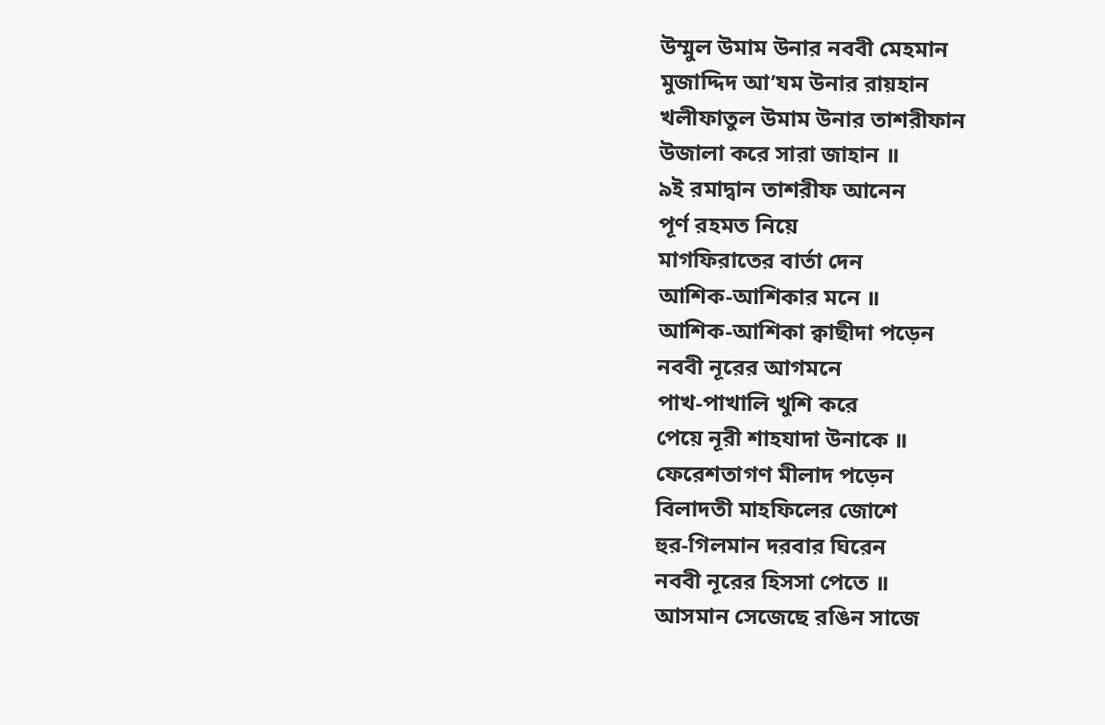উম্মুল উমাম উনার নববী মেহমান
মুজাদ্দিদ আ’যম উনার রায়হান
খলীফাতুল উমাম উনার তাশরীফান
উজালা করে সারা জাহান ॥
৯ই রমাদ্বান তাশরীফ আনেন
পূর্ণ রহমত নিয়ে
মাগফিরাতের বার্তা দেন
আশিক-আশিকার মনে ॥
আশিক-আশিকা ক্বাছীদা পড়েন
নববী নূরের আগমনে
পাখ-পাখালি খুশি করে
পেয়ে নূরী শাহযাদা উনাকে ॥
ফেরেশতাগণ মীলাদ পড়েন
বিলাদতী মাহফিলের জোশে
হুর-গিলমান দরবার ঘিরেন
নববী নূরের হিসসা পেতে ॥
আসমান সেজেছে রঙিন সাজে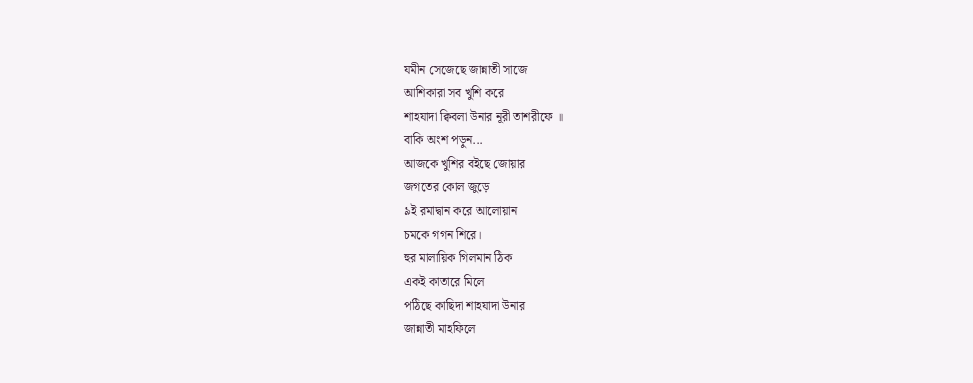যমীন সেজেছে জান্নাতী সাজে
আশিকারা সব খুশি করে
শাহযাদা ক্বিবলা উনার নূরী তাশরীফে ॥
বাকি অংশ পড়ুন...
আজকে খুশির বইছে জোয়ার
জগতের কোল জুড়ে
৯ই রমাদ্বান করে আলোয়ান
চমকে গগন শিরে।
হুর মালায়িক গিলমান ঠিক
একই কাতারে মিলে
পঠিছে কাছিদা শাহযাদা উনার
জান্নাতী মাহফিলে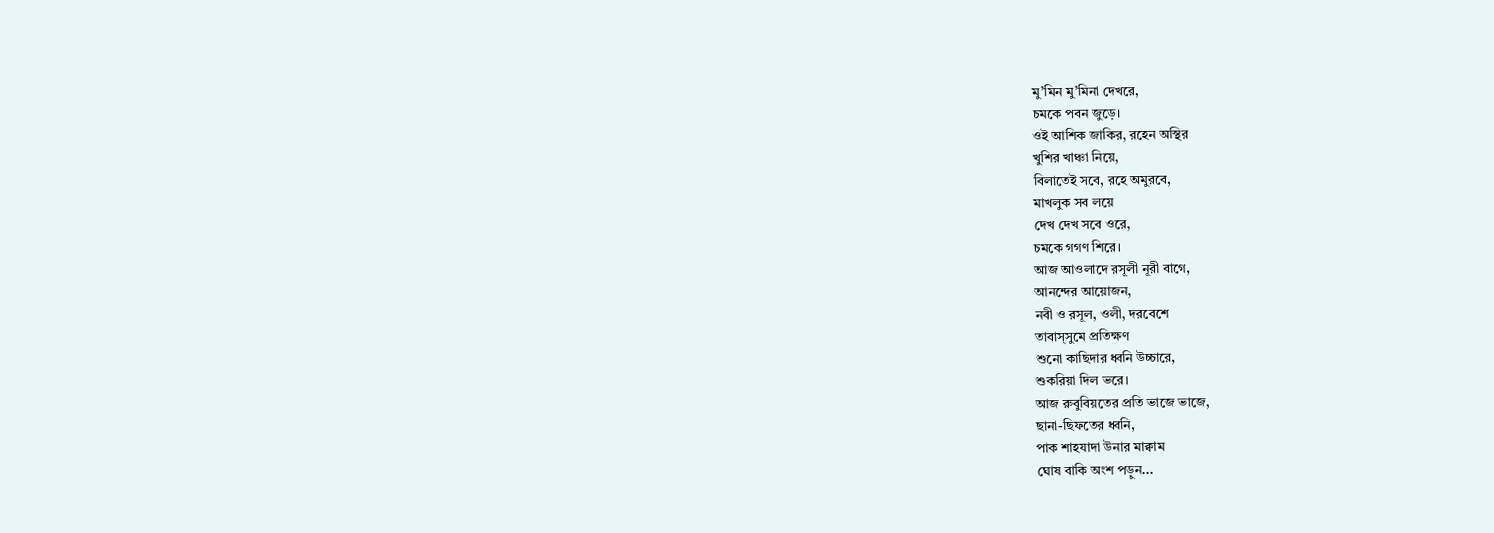মু’মিন মু’মিনা দেখরে,
চমকে পবন জুড়ে।
ওই আশিক জাকির, রহেন অস্থির
খুশির খাঞ্চা নিয়ে,
বিলাতেই সবে, রহে অমুরবে,
মাখলুক সব লয়ে
দেখ দেখ সবে ওরে,
চমকে গগণ শিরে।
আজ আওলাদে রসূলী নূরী বাগে,
আনন্দের আয়োজন,
নবী ও রসূল, ওলী, দরবেশে
তাবাস্সুমে প্রতিক্ষণ
শুনো কাছিদার ধ্বনি উচ্চারে,
শুকরিয়া দিল ভরে।
আজ রুবুবিয়তের প্রতি ভাজে ভাজে,
ছানা-ছিফতের ধ্বনি,
পাক শাহযাদা উনার মাক্বাম
ঘোষ বাকি অংশ পড়ুন...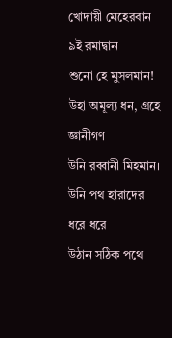খোদায়ী মেহেরবান ৯ই রমাদ্বান
শুনো হে মুসলমান!
উহা অমূল্য ধন, গ্রহে জ্ঞানীগণ
উনি রব্বানী মিহমান।
উনি পথ হারাদের ধরে ধরে
উঠান সঠিক পথে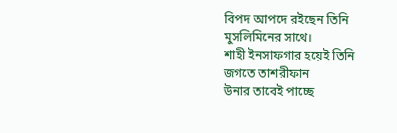বিপদ আপদে রইছেন তিনি
মুসলিমিনের সাথে।
শাহী ইনসাফগার হয়েই তিনি
জগতে তাশরীফান
উনার তাবেই পাচ্ছে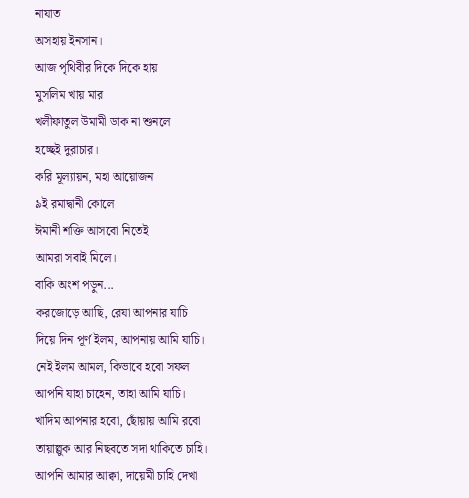নাযাত
অসহায় ইনসান।
আজ পৃথিবীর দিকে দিকে হায়
মুসলিম খায় মার
খলীফাতুল উমামী ডাক না শুনলে
হচ্ছেই দুরাচার।
করি মূল্যায়ন, মহা আয়োজন
৯ই রমাদ্বানী কোলে
ঈমানী শক্তি আসবো নিতেই
আমরা সবাই মিলে।
বাকি অংশ পড়ুন...
করজোড়ে আছি, রেযা আপনার যাচি
দিয়ে দিন পূর্ণ ইলম, আপনায় আমি যাচি।
নেই ইলম আমল, কিভাবে হবো সফল
আপনি যাহা চাহেন, তাহা আমি যাচি।
খাদিম আপনার হবো, ছোঁয়ায় আমি রবো
তায়াল্লুক আর নিছবতে সদা থাকিতে চাহি।
আপনি আমার আক্বা, দায়েমী চাহি দেখা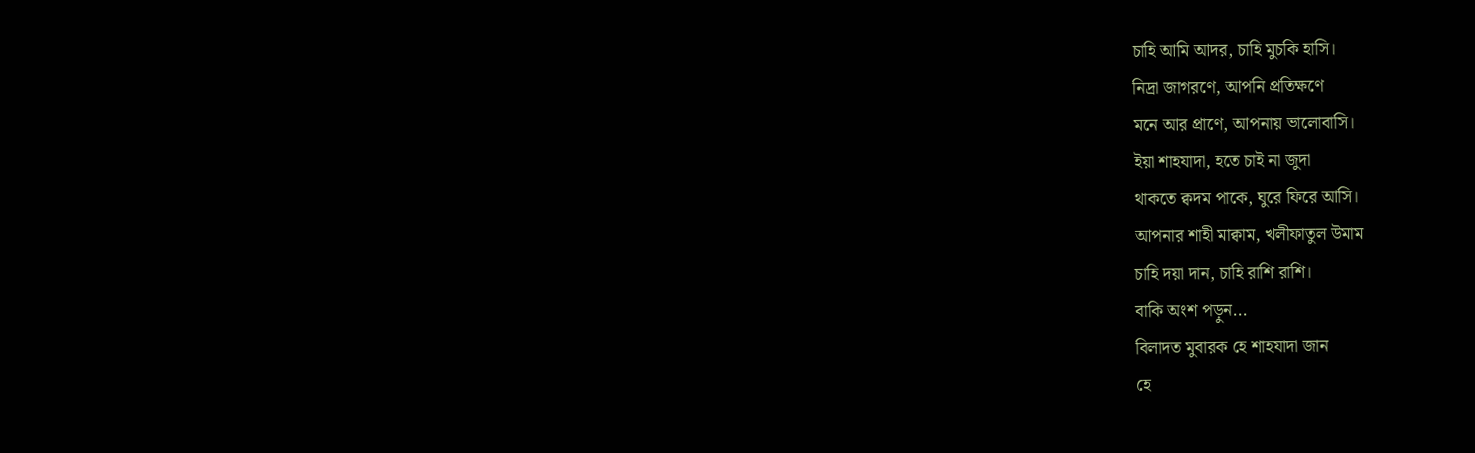চাহি আমি আদর, চাহি মুচকি হাসি।
নিদ্রা জাগরণে, আপনি প্রতিক্ষণে
মনে আর প্রাণে, আপনায় ভালোবাসি।
ইয়া শাহযাদা, হতে চাই না জুদা
থাকতে ক্বদম পাকে, ঘুরে ফিরে আসি।
আপনার শাহী মাক্বাম, খলীফাতুল উমাম
চাহি দয়া দান, চাহি রাশি রাশি।
বাকি অংশ পড়ুন...
বিলাদত মুবারক হে শাহযাদা জান
হে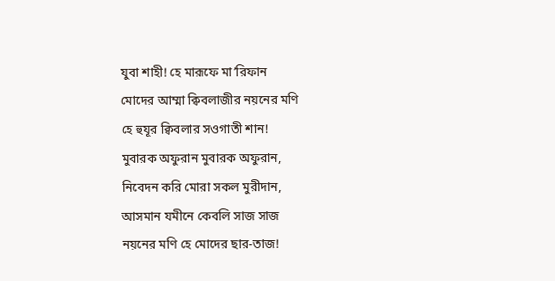যুবা শাহী! হে মারূফে মা’রিফান
মোদের আম্মা ক্বিবলাজীর নয়নের মণি
হে হুযূর ক্বিবলার সওগাতী শান!
মুবারক অফুরান মুবারক অফুরান,
নিবেদন করি মোরা সকল মুরীদান,
আসমান যমীনে কেবলি সাজ সাজ
নয়নের মণি হে মোদের ছার-তাজ!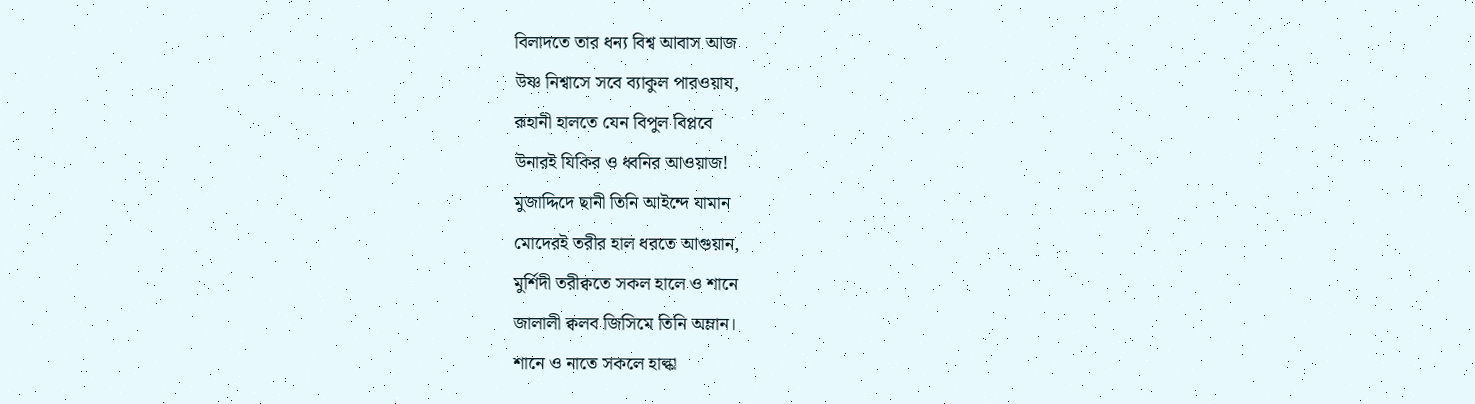বিলাদতে তার ধন্য বিশ্ব আবাস আজ
উষ্ণ নিশ্বাসে সবে ব্যাকুল পারওয়ায,
রূহানী হালতে যেন বিপুল বিপ্লবে
উনারই যিকির ও ধ্বনির আওয়াজ!
মুজাদ্দিদে ছানী তিনি আইন্দে যামান
মোদেরই তরীর হাল ধরতে আগুয়ান,
মুর্শিদী তরীক্বতে সকল হালে ও শানে
জালালী ক্বলব জিসিমে তিনি অম্লান।
শানে ও নাতে সকলে হাল্কা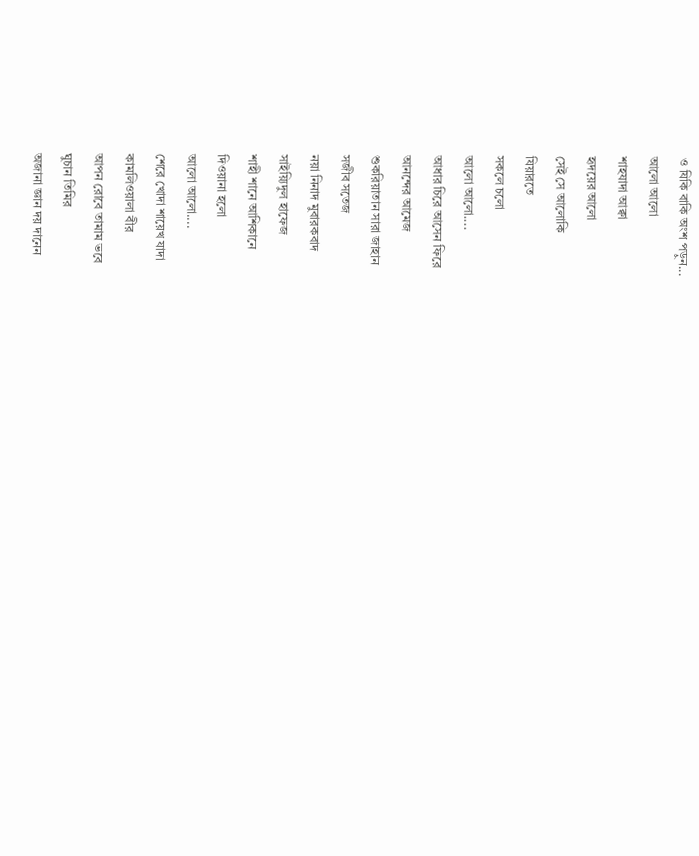ও যিকি বাকি অংশ পড়ুন...
আলো আলো
শাহযাদা আক্বা
হৃদয়ের আলো
সেই সে আলোকি
যিয়ারতে
সকলে চলো
আলো আলো....
আধার চিরে আসেন ফিরে
আনন্দের আমেজ
শুকরিয়াতান সারা জাহান
সজীব সতেজ
নয়া নিনাদ মুবারকবাদ
সাইয়্যিদুল হাফেজ
শাহী শানে আশিকানে
দিওয়ানা হলো
আলো আলো....
শেরে খোদা শায়েখ যাদা
কামলিওয়ালা বীর
আপন রোবে তামাম ভবে
ঘুচান তিমির
অজানা জ্ঞান দয় দানেন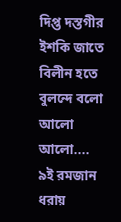দিপ্ত দস্তগীর
ইশকি জাতে বিলীন হতে
বুলন্দে বলো
আলো আলো....
৯ই রমজান ধরায়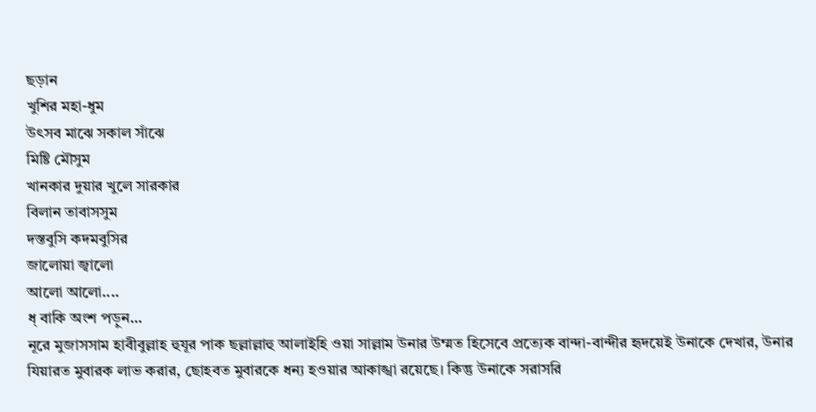ছড়ান
খুশির মহা-ধুম
উৎসব মাঝে সকাল সাঁঝে
মিষ্টি মৌসুম
খানকার দুয়ার খুলে সারকার
বিলান তাবাসসুম
দস্তবুসি কদমবুসির
জালোয়া জ্বালো
আলো আলো....
ধ্ বাকি অংশ পড়ুন...
নূরে মুজাসসাম হাবীবুল্লাহ হুযূর পাক ছল্লাল্লাহু আলাইহি ওয়া সাল্লাম উনার উম্মত হিসেবে প্রত্যেক বান্দা-বান্দীর হৃদয়েই উনাকে দেখার, উনার যিয়ারত মুবারক লাভ করার, ছোহবত মুবারকে ধন্য হওয়ার আকাঙ্খা রয়েছে। কিন্তু উনাকে সরাসরি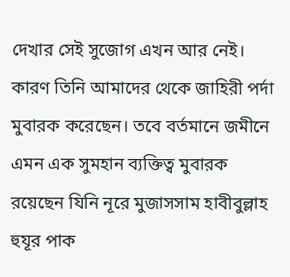দেখার সেই সুজোগ এখন আর নেই। কারণ তিনি আমাদের থেকে জাহিরী পর্দা মুবারক করেছেন। তবে বর্তমানে জমীনে এমন এক সুমহান ব্যক্তিত্ব মুবারক রয়েছেন যিনি নূরে মুজাসসাম হাবীবুল্লাহ হুযূর পাক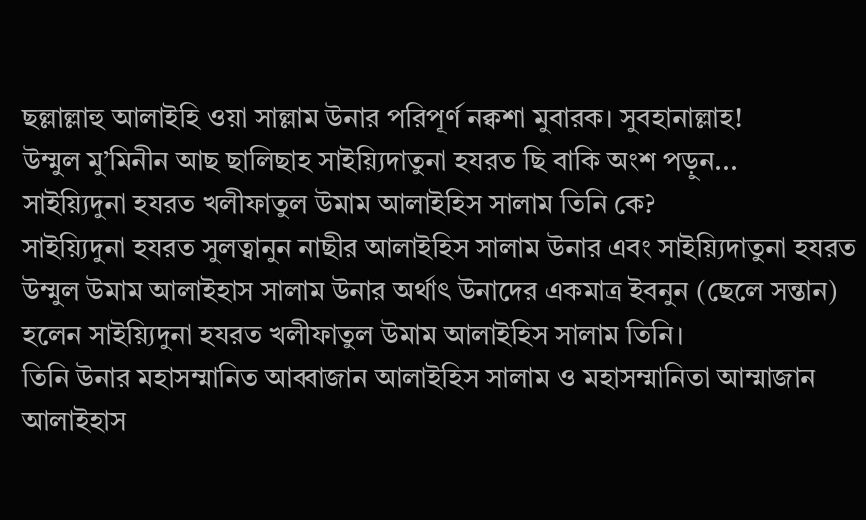ছল্লাল্লাহু আলাইহি ওয়া সাল্লাম উনার পরিপূর্ণ নক্বশা মুবারক। সুবহানাল্লাহ!
উম্মুল মু’মিনীন আছ ছালিছাহ সাইয়্যিদাতুনা হযরত ছি বাকি অংশ পড়ুন...
সাইয়্যিদুনা হযরত খলীফাতুল উমাম আলাইহিস সালাম তিনি কে?
সাইয়্যিদুনা হযরত সুলত্বানুন নাছীর আলাইহিস সালাম উনার এবং সাইয়্যিদাতুনা হযরত উম্মুল উমাম আলাইহাস সালাম উনার অর্থাৎ উনাদের একমাত্র ইবনুন (ছেলে সন্তান) হলেন সাইয়্যিদুনা হযরত খলীফাতুল উমাম আলাইহিস সালাম তিনি।
তিনি উনার মহাসম্মানিত আব্বাজান আলাইহিস সালাম ও মহাসম্মানিতা আম্মাজান আলাইহাস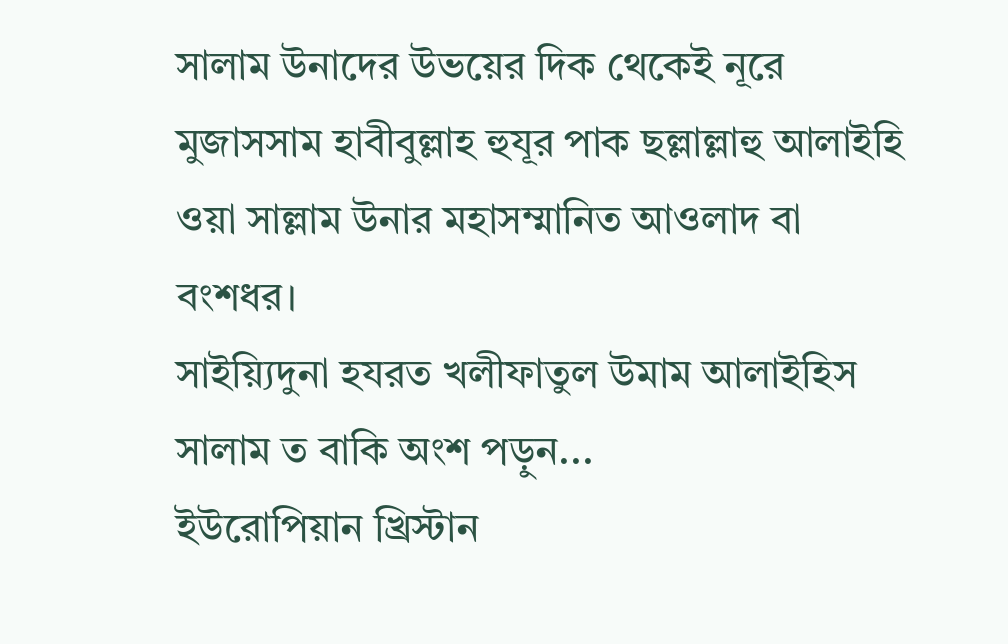সালাম উনাদের উভয়ের দিক থেকেই নূরে মুজাসসাম হাবীবুল্লাহ হুযূর পাক ছল্লাল্লাহু আলাইহি ওয়া সাল্লাম উনার মহাসম্মানিত আওলাদ বা বংশধর।
সাইয়্যিদুনা হযরত খলীফাতুল উমাম আলাইহিস সালাম ত বাকি অংশ পড়ুন...
ইউরোপিয়ান খ্রিস্টান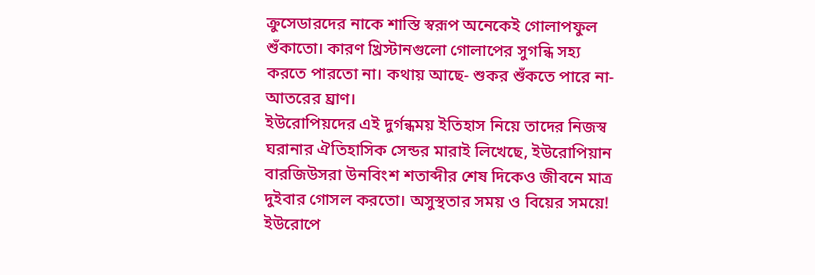ক্রুসেডারদের নাকে শাস্তি স্বরূপ অনেকেই গোলাপফুল শুঁকাতো। কারণ খ্রিস্টানগুলো গোলাপের সুগন্ধি সহ্য করতে পারতো না। কথায় আছে- শুকর শুঁকতে পারে না- আতরের ঘ্রাণ।
ইউরোপিয়দের এই দুর্গন্ধময় ইতিহাস নিয়ে তাদের নিজস্ব ঘরানার ঐতিহাসিক সেন্ডর মারাই লিখেছে, ইউরোপিয়ান বারজিউসরা উনবিংশ শতাব্দীর শেষ দিকেও জীবনে মাত্র দুইবার গোসল করতো। অসুস্থতার সময় ও বিয়ের সময়ে!
ইউরোপে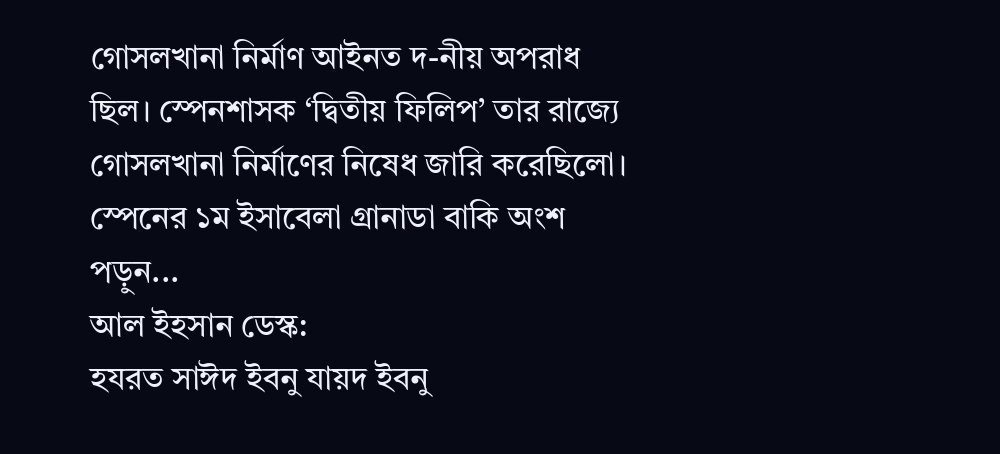গোসলখানা নির্মাণ আইনত দ-নীয় অপরাধ ছিল। স্পেনশাসক ‘দ্বিতীয় ফিলিপ’ তার রাজ্যে গোসলখানা নির্মাণের নিষেধ জারি করেছিলো। স্পেনের ১ম ইসাবেলা গ্রানাডা বাকি অংশ পড়ুন...
আল ইহসান ডেস্ক:
হযরত সাঈদ ইবনু যায়দ ইবনু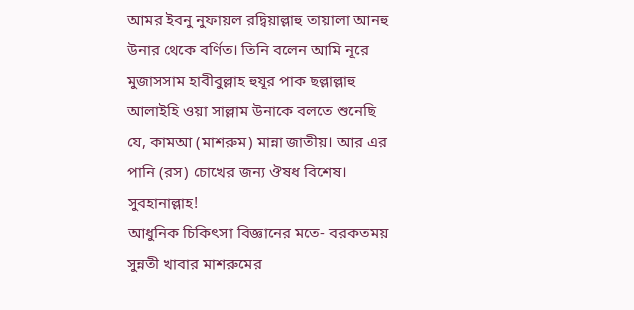আমর ইবনু নুফায়ল রদ্বিয়াল্লাহু তায়ালা আনহু উনার থেকে বর্ণিত। তিনি বলেন আমি নূরে মুজাসসাম হাবীবুল্লাহ হুযূর পাক ছল্লাল্লাহু আলাইহি ওয়া সাল্লাম উনাকে বলতে শুনেছি যে, কামআ (মাশরুম) মান্না জাতীয়। আর এর পানি (রস) চোখের জন্য ঔষধ বিশেষ। সুবহানাল্লাহ!
আধুনিক চিকিৎসা বিজ্ঞানের মতে- বরকতময় সুন্নতী খাবার মাশরুমের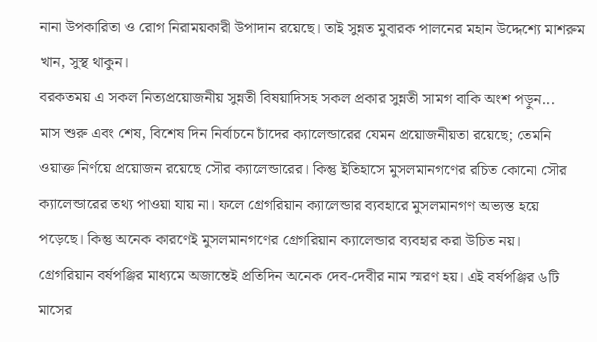নানা উপকারিতা ও রোগ নিরাময়কারী উপাদান রয়েছে। তাই সুন্নত মুবারক পালনের মহান উদ্দেশ্যে মাশরুম খান, সুস্থ থাকুন।
বরকতময় এ সকল নিত্যপ্রয়োজনীয় সুন্নতী বিষয়াদিসহ সকল প্রকার সুন্নতী সামগ বাকি অংশ পড়ুন...
মাস শুরু এবং শেষ, বিশেষ দিন নির্বাচনে চাঁদের ক্যালেন্ডারের যেমন প্রয়োজনীয়তা রয়েছে; তেমনি ওয়াক্ত নির্ণয়ে প্রয়োজন রয়েছে সৌর ক্যালেন্ডারের। কিন্তু ইতিহাসে মুসলমানগণের রচিত কোনো সৌর ক্যালেন্ডারের তথ্য পাওয়া যায় না। ফলে গ্রেগরিয়ান ক্যালেন্ডার ব্যবহারে মুসলমানগণ অভ্যস্ত হয়ে পড়েছে। কিন্তু অনেক কারণেই মুসলমানগণের গ্রেগরিয়ান ক্যালেন্ডার ব্যবহার করা উচিত নয়।
গ্রেগরিয়ান বর্ষপঞ্জির মাধ্যমে অজান্তেই প্রতিদিন অনেক দেব-দেবীর নাম স্মরণ হয়। এই বর্ষপঞ্জির ৬টি মাসের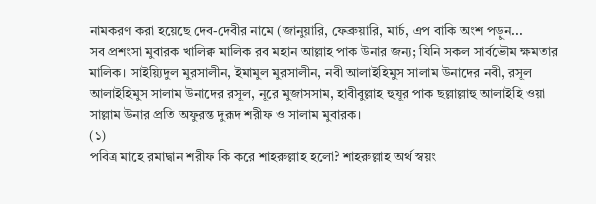নামকরণ করা হয়েছে দেব-দেবীর নামে (জানুয়ারি, ফেব্রুয়ারি, মার্চ, এপ বাকি অংশ পড়ুন...
সব প্রশংসা মুবারক খালিক্ব মালিক রব মহান আল্লাহ পাক উনার জন্য; যিনি সকল সার্বভৌম ক্ষমতার মালিক। সাইয়্যিদুল মুরসালীন, ইমামুল মুরসালীন, নবী আলাইহিমুস সালাম উনাদের নবী, রসূল আলাইহিমুস সালাম উনাদের রসূল, নূরে মুজাসসাম, হাবীবুল্লাহ হুযূর পাক ছল্লাল্লাহু আলাইহি ওয়া সাল্লাম উনার প্রতি অফুরন্ত দুরূদ শরীফ ও সালাম মুবারক।
(১)
পবিত্র মাহে রমাদ্বান শরীফ কি করে শাহরুল্লাহ হলো? শাহরুল্লাহ অর্থ স্বয়ং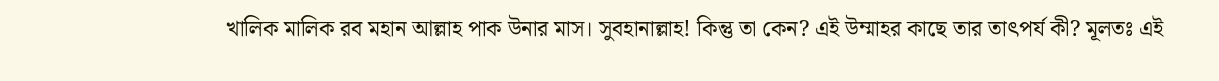খালিক মালিক রব মহান আল্লাহ পাক উনার মাস। সুবহানাল্লাহ! কিন্তু তা কেন? এই উম্মাহর কাছে তার তাৎপর্য কী? মূলতঃ এই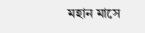মহান মাসে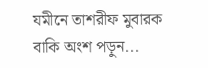যমীনে তাশরীফ মুবারক বাকি অংশ পড়ুন...